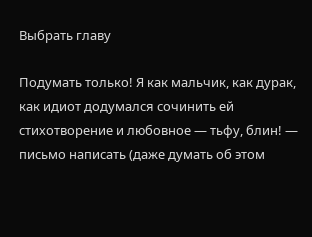Выбрать главу

Подумать только! Я как мальчик, как дурак, как идиот додумался сочинить ей стихотворение и любовное — тьфу, блин! — письмо написать (даже думать об этом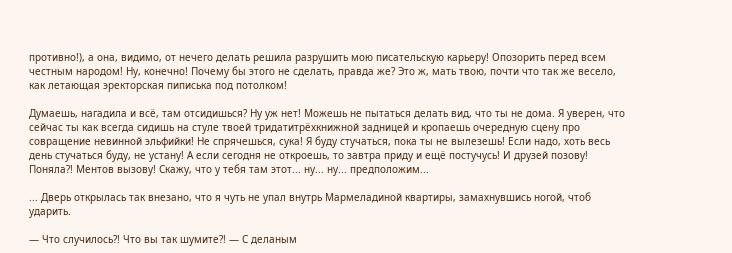противно!), а она, видимо, от нечего делать решила разрушить мою писательскую карьеру! Опозорить перед всем честным народом! Ну, конечно! Почему бы этого не сделать, правда же? Это ж, мать твою, почти что так же весело, как летающая эректорская пиписька под потолком!

Думаешь, нагадила и всё, там отсидишься? Ну уж нет! Можешь не пытаться делать вид, что ты не дома. Я уверен, что сейчас ты как всегда сидишь на стуле твоей тридатитрёхкнижной задницей и кропаешь очередную сцену про совращение невинной эльфийки! Не спрячешься, сука! Я буду стучаться, пока ты не вылезешь! Если надо, хоть весь день стучаться буду, не устану! А если сегодня не откроешь, то завтра приду и ещё постучусь! И друзей позову! Поняла?! Ментов вызову! Скажу, что у тебя там этот... ну... ну... предположим...

... Дверь открылась так внезано, что я чуть не упал внутрь Мармеладиной квартиры, замахнувшись ногой, чтоб ударить.

— Что случилось?! Что вы так шумите?! — С деланым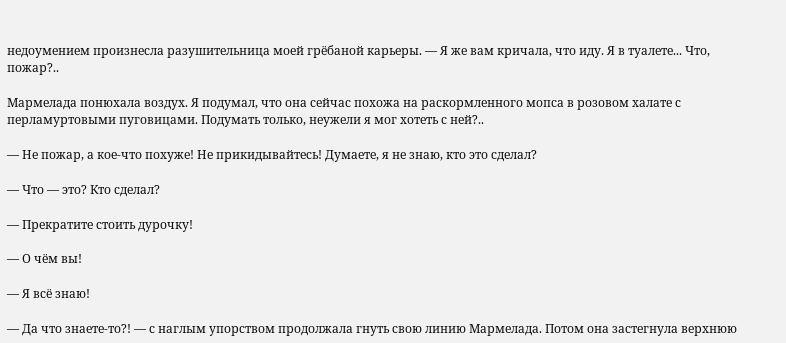недоумением произнесла разушительница моей грёбаной карьеры. — Я же вам кричала, что иду. Я в туалете... Что, пожар?..

Мармелада понюхала воздух. Я подумал, что она сейчас похожа на раскормленного мопса в розовом халате с перламуртовыми пуговицами. Подумать только, неужели я мог хотеть с ней?..

— Не пожар, а кое-что похуже! Не прикидывайтесь! Думаете, я не знаю, кто это сделал?

— Что — это? Кто сделал?

— Прекратите стоить дурочку!

— О чём вы!

— Я всё знаю!

— Да что знаете-то?! — с наглым упорством продолжала гнуть свою линию Мармелада. Потом она застегнула верхнюю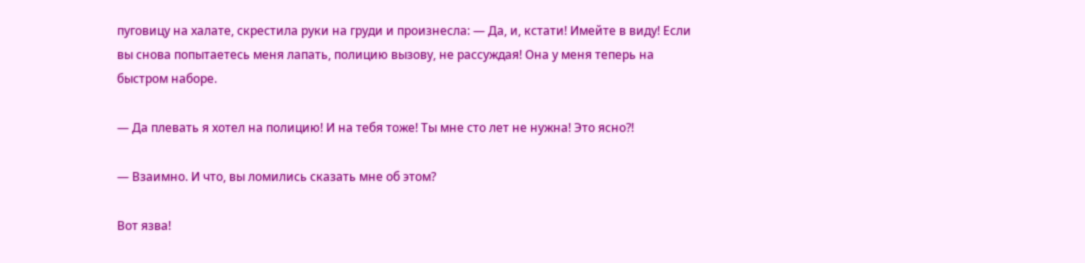пуговицу на халате, скрестила руки на груди и произнесла: — Да, и, кстати! Имейте в виду! Если вы снова попытаетесь меня лапать, полицию вызову, не рассуждая! Она у меня теперь на быстром наборе.

— Да плевать я хотел на полицию! И на тебя тоже! Ты мне сто лет не нужна! Это ясно?!

— Взаимно. И что, вы ломились сказать мне об этом?

Вот язва!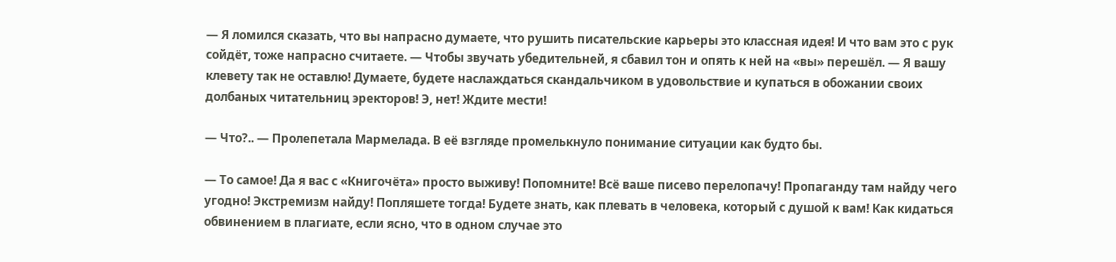— Я ломился сказать, что вы напрасно думаете, что рушить писательские карьеры это классная идея! И что вам это с рук сойдёт, тоже напрасно считаете. — Чтобы звучать убедительней, я сбавил тон и опять к ней на «вы» перешёл. — Я вашу клевету так не оставлю! Думаете, будете наслаждаться скандальчиком в удовольствие и купаться в обожании своих долбаных читательниц эректоров! Э, нет! Ждите мести!

— Что?.. — Пролепетала Мармелада. В её взгляде промелькнуло понимание ситуации как будто бы.

— То самое! Да я вас с «Книгочёта» просто выживу! Попомните! Всё ваше писево перелопачу! Пропаганду там найду чего угодно! Экстремизм найду! Попляшете тогда! Будете знать, как плевать в человека, который с душой к вам! Как кидаться обвинением в плагиате, если ясно, что в одном случае это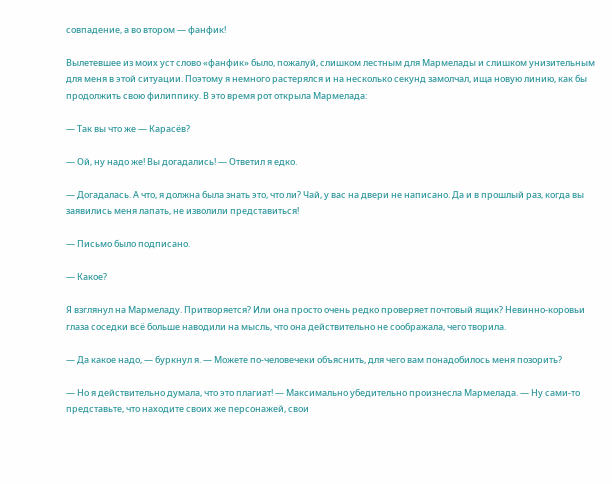совпадение, а во втором — фанфик!

Вылетевшее из моих уст слово «фанфик» было, пожалуй, слишком лестным для Мармелады и слишком унизительным для меня в этой ситуации. Поэтому я немного растерялся и на несколько секунд замолчал, ища новую линию, как бы продолжить свою филиппику. В это время рот открыла Мармелада:

— Так вы что же — Карасёв?

— Ой, ну надо же! Вы догадались! — Ответил я едко.

— Догадалась. А что, я должна была знать это, что ли? Чай, у вас на двери не написано. Да и в прошлый раз, когда вы заявились меня лапать, не изволили представиться!

— Письмо было подписано.

— Какое?

Я взглянул на Мармеладу. Притворяется? Или она просто очень редко проверяет почтовый ящик? Невинно-коровьи глаза соседки всё больше наводили на мысль, что она действительно не соображала, чего творила.

— Да какое надо, — буркнул я. — Можете по-человечеки объяснить, для чего вам понадобилось меня позорить?

— Но я действительно думала, что это плагиат! — Максимально убедительно произнесла Мармелада. — Ну сами-то представьте, что находите своих же персонажей, свои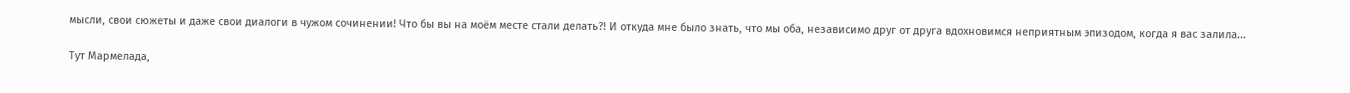мысли, свои сюжеты и даже свои диалоги в чужом сочинении! Что бы вы на моём месте стали делать?! И откуда мне было знать, что мы оба, независимо друг от друга вдохновимся неприятным эпизодом, когда я вас залила...

Тут Мармелада,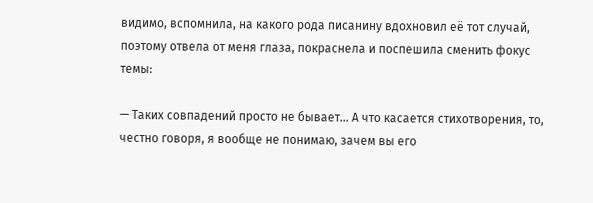видимо, вспомнила, на какого рода писанину вдохновил её тот случай, поэтому отвела от меня глаза, покраснела и поспешила сменить фокус темы:

— Таких совпадений просто не бывает... А что касается стихотворения, то, честно говоря, я вообще не понимаю, зачем вы его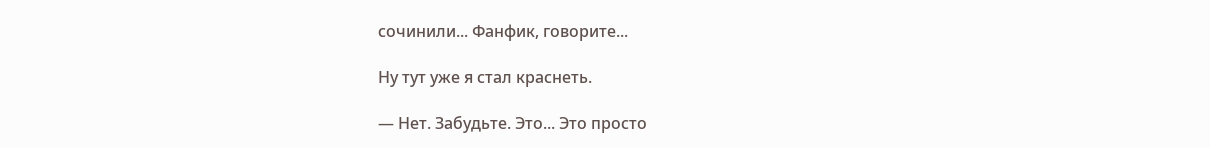сочинили... Фанфик, говорите...

Ну тут уже я стал краснеть.

— Нет. Забудьте. Это... Это просто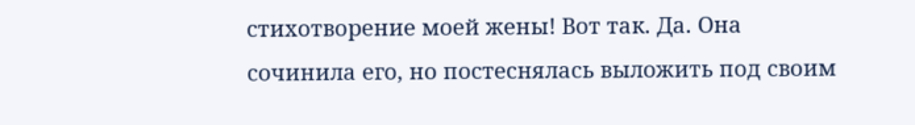стихотворение моей жены! Вот так. Да. Она сочинила его, но постеснялась выложить под своим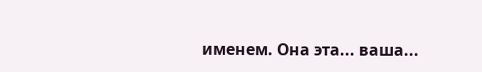именем. Она эта... ваша...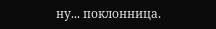ну... поклонница.